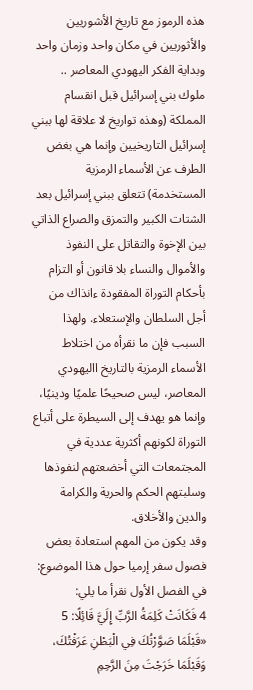هذه الرموز مع تاريخ الأشوريين والأثوريين في مكان واحد وزمان واحد وبداية الفكر اليهودي المعاصر ..
ملوك بني إسرائيل قبل انقسام المملكة (وهذه تواريخ لا علاقة لها ببني إسرائيل التاريخيين وإنما هي بغض الطرف عن الأسماء الرمزية المستخدمة) تتعلق ببني إسرائيل بعد الشتات الكبير والتمزق والصراع الذاتي بين الإخوة والتقاتل على النفوذ والأموال والنساء بلا قانون أو التزام بأحكام التوراة المفقودة ءانذاك من أجل السلطان والإستعلاء. ولهذا السبب فإن ما نقرأه من اختلاط الأسماء الرمزية بالتاريخ االيهودي المعاصر، ليس صحيحًا علميًا ودينيًا، وإنما هو يهدف إلى السيطرة على أتباع التوراة لكونهم أكثرية عددية في المجتمعات التي أخضعتهم لنفوذها وسلبتهم الحكم والحرية والكرامة والدين والأخلاق.
وقد يكون من المهم استعادة بعض فصول سفر إرميا حول هذا الموضوع:
في الفصل الأول نقرأ ما يلي:
4 فَكَانَتْ كَلِمَةُ الرَّبِّ إِلَيَّ قَائِلًا: 5 «قَبْلَمَا صَوَّرْتُكَ فِي الْبَطْنِ عَرَفْتُكَ، وَقَبْلَمَا خَرَجْتَ مِنَ الرَّحِمِ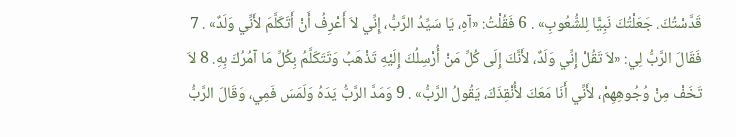قَدَّسْتُكَ. جَعَلْتُكَ نَبِيًّا لِلشُّعُوبِ» . 6 فَقُلْتُ: «آهِ، يَا سَيِّدُ الرَّبُّ، إِنِّي لاَ أَعْرِفُ أَنْ أَتَكَلَّمَ لأَنِّي وَلَدٌ» . 7 فَقَالَ الرَّبُّ لِي: «لاَ تَقُلْ إِنِّي وَلَدٌ، لأَنَّكَ إِلَى كُلِّ مَنْ أُرْسِلُكَ إِلَيْهِ تَذْهَبُ وَتَتَكَلَّمُ بِكُلِّ مَا آمُرُكَ بِهِ. 8 لاَ تَخَفْ مِنْ وُجُوهِهِمْ، لأَنِّي أَنَا مَعَكَ لأُنْقِذَكَ، يَقُولُ الرَّبُّ» . 9 وَمَدَّ الرَّبُّ يَدَهُ وَلَمَسَ فَمِي، وَقَالَ الرَّبُّ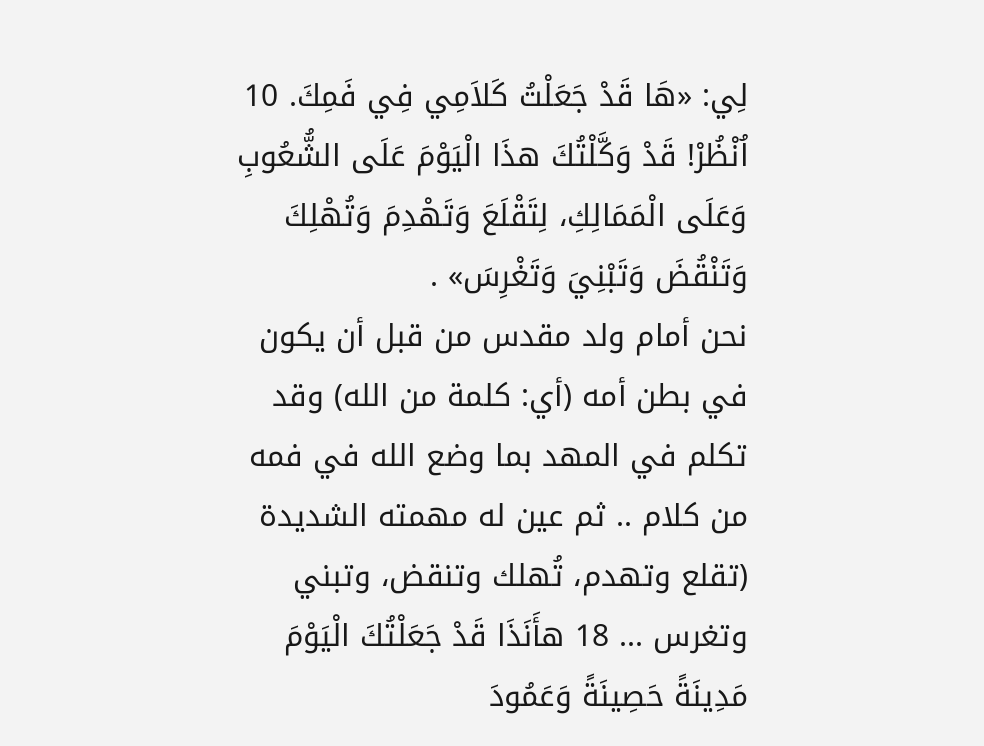لِي: «هَا قَدْ جَعَلْتُ كَلاَمِي فِي فَمِكَ. 10 اُنْظُرْ! قَدْ وَكَّلْتُكَ هذَا الْيَوْمَ عَلَى الشُّعُوبِ وَعَلَى الْمَمَالِكِ، لِتَقْلَعَ وَتَهْدِمَ وَتُهْلِكَ وَتَنْقُضَ وَتَبْنِيَ وَتَغْرِسَ» .
نحن أمام ولد مقدس من قبل أن يكون في بطن أمه (أي: كلمة من الله) وقد تكلم في المهد بما وضع الله في فمه من كلام .. ثم عين له مهمته الشديدة (تقلع وتهدم، تُهلك وتنقض، وتبني وتغرس ... 18 هأَنَذَا قَدْ جَعَلْتُكَ الْيَوْمَ مَدِينَةً حَصِينَةً وَعَمُودَ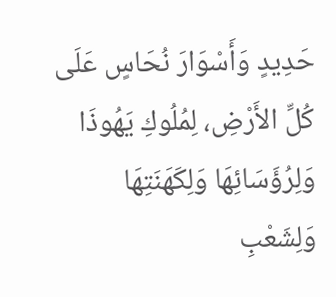حَدِيدٍ وَأَسْوَارَ نُحَاسٍ عَلَى كُلِّ الأَرْضِ، لِمُلُوكِ يَهُوذَا وَلِرُؤَسَائِهَا وَلِكَهَنَتِهَا وَلِشَعْبِ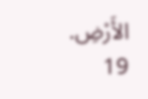الأَرْضِ. 19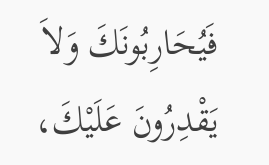فَيُحَارِبُونَكَ وَلاَ يَقْدِرُونَ عَلَيْكَ،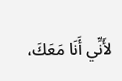لأَنِّي أَنَا مَعَكَ،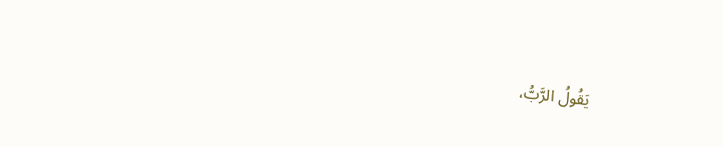يَقُولُ الرَّبُّ،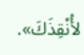لأُنْقِذَكَ».